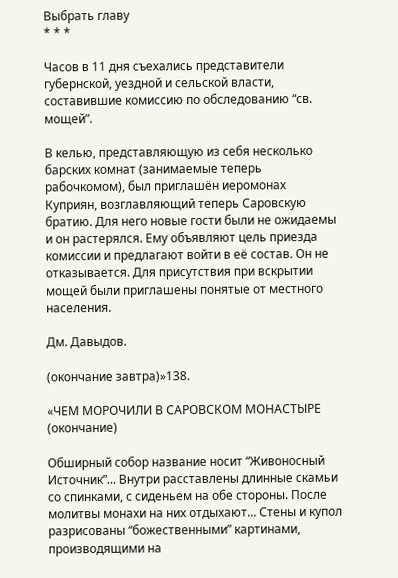Выбрать главу
* * *

Часов в 11 дня съехались представители губернской, уездной и сельской власти, составившие комиссию по обследованию “св. мощей”.

В келью, представляющую из себя несколько барских комнат (занимаемые теперь рабочкомом), был приглашён иеромонах Куприян, возглавляющий теперь Саровскую братию. Для него новые гости были не ожидаемы и он растерялся. Ему объявляют цель приезда комиссии и предлагают войти в её состав. Он не отказывается. Для присутствия при вскрытии мощей были приглашены понятые от местного населения.

Дм. Давыдов.

(окончание завтра)»138.

«ЧЕМ МОРОЧИЛИ В САРОВСКОМ МОНАСТЫРЕ
(окончание)

Обширный собор название носит “Живоносный Источник”... Внутри расставлены длинные скамьи со спинками, с сиденьем на обе стороны. После молитвы монахи на них отдыхают... Стены и купол разрисованы “божественными” картинами, производящими на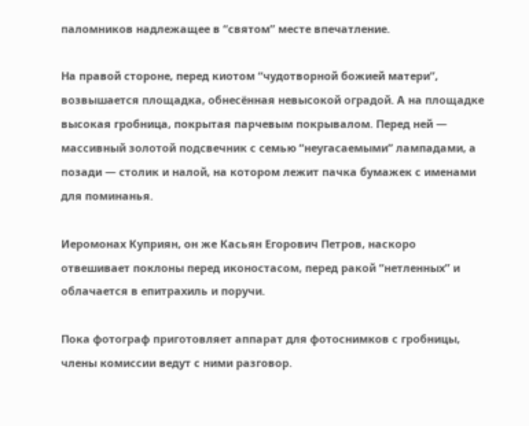паломников надлежащее в “святом” месте впечатление.

На правой стороне, перед киотом “чудотворной божией матери”, возвышается площадка, обнесённая невысокой оградой. А на площадке высокая гробница, покрытая парчевым покрывалом. Перед ней — массивный золотой подсвечник с семью “неугасаемыми” лампадами, а позади — столик и налой, на котором лежит пачка бумажек с именами для поминанья.

Иеромонах Куприян, он же Касьян Егорович Петров, наскоро отвешивает поклоны перед иконостасом, перед ракой “нетленных” и облачается в епитрахиль и поручи.

Пока фотограф приготовляет аппарат для фотоснимков с гробницы, члены комиссии ведут с ними разговор.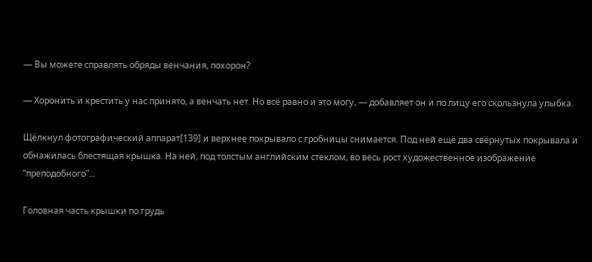— Вы можете справлять обряды венчания, похорон?

— Хоронить и крестить у нас принято, а венчать нет. Но всё равно и это могу, — добавляет он и по лицу его скользнула улыбка.

Щёлкнул фотографический аппарат[139] и верхнее покрывало с гробницы снимается. Под ней ещё два свёрнутых покрывала и обнажилась блестящая крышка. На ней, под толстым английским стеклом, во весь рост художественное изображение “преподобного”...

Головная часть крышки по грудь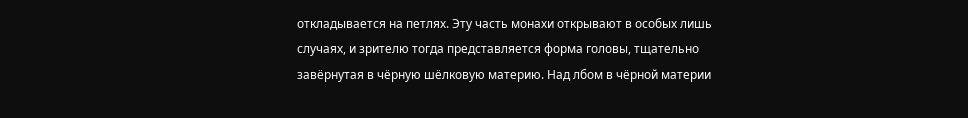откладывается на петлях. Эту часть монахи открывают в особых лишь случаях, и зрителю тогда представляется форма головы, тщательно завёрнутая в чёрную шёлковую материю. Над лбом в чёрной материи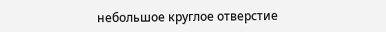небольшое круглое отверстие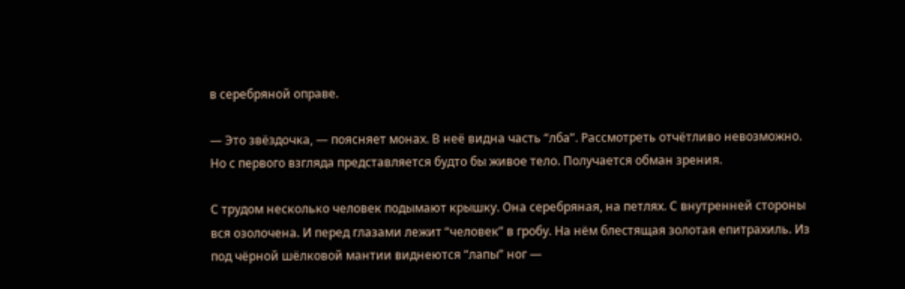в серебряной оправе.

— Это звёздочка, — поясняет монах. В неё видна часть “лба”. Рассмотреть отчётливо невозможно. Но с первого взгляда представляется будто бы живое тело. Получается обман зрения.

С трудом несколько человек подымают крышку. Она серебряная, на петлях. С внутренней стороны вся озолочена. И перед глазами лежит “человек” в гробу. На нём блестящая золотая епитрахиль. Из под чёрной шёлковой мантии виднеются “лапы” ног —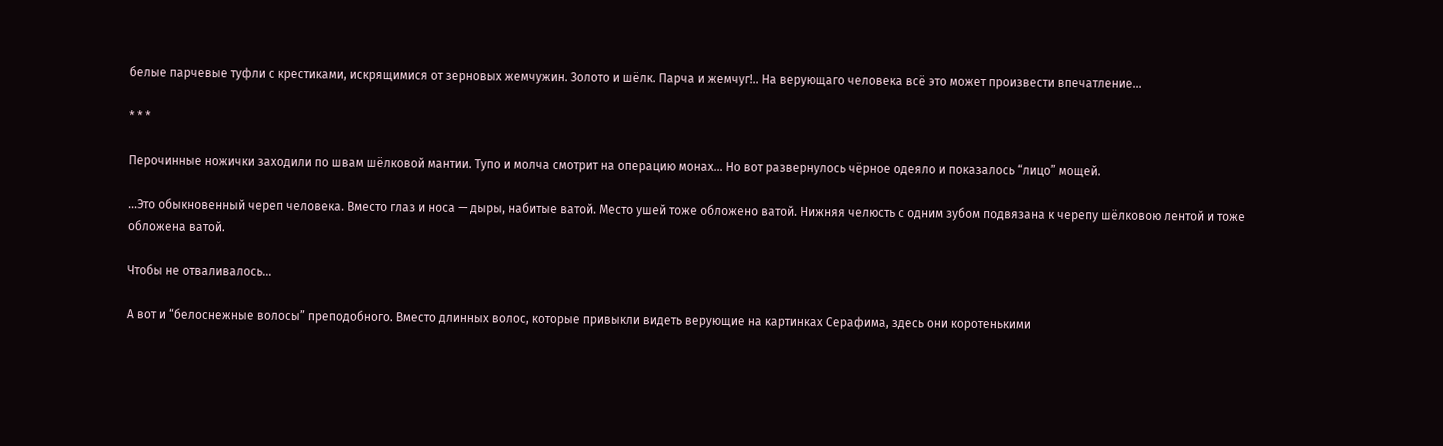белые парчевые туфли с крестиками, искрящимися от зерновых жемчужин. Золото и шёлк. Парча и жемчуг!.. На верующаго человека всё это может произвести впечатление...

* * *

Перочинные ножички заходили по швам шёлковой мантии. Тупо и молча смотрит на операцию монах... Но вот развернулось чёрное одеяло и показалось “лицо” мощей.

...Это обыкновенный череп человека. Вместо глаз и носа — дыры, набитые ватой. Место ушей тоже обложено ватой. Нижняя челюсть с одним зубом подвязана к черепу шёлковою лентой и тоже обложена ватой.

Чтобы не отваливалось...

А вот и “белоснежные волосы” преподобного. Вместо длинных волос, которые привыкли видеть верующие на картинках Серафима, здесь они коротенькими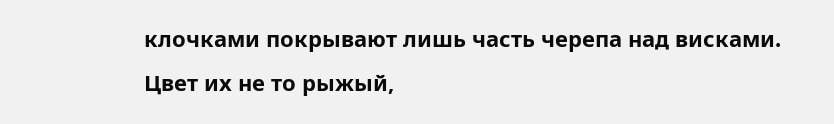клочками покрывают лишь часть черепа над висками. Цвет их не то рыжый,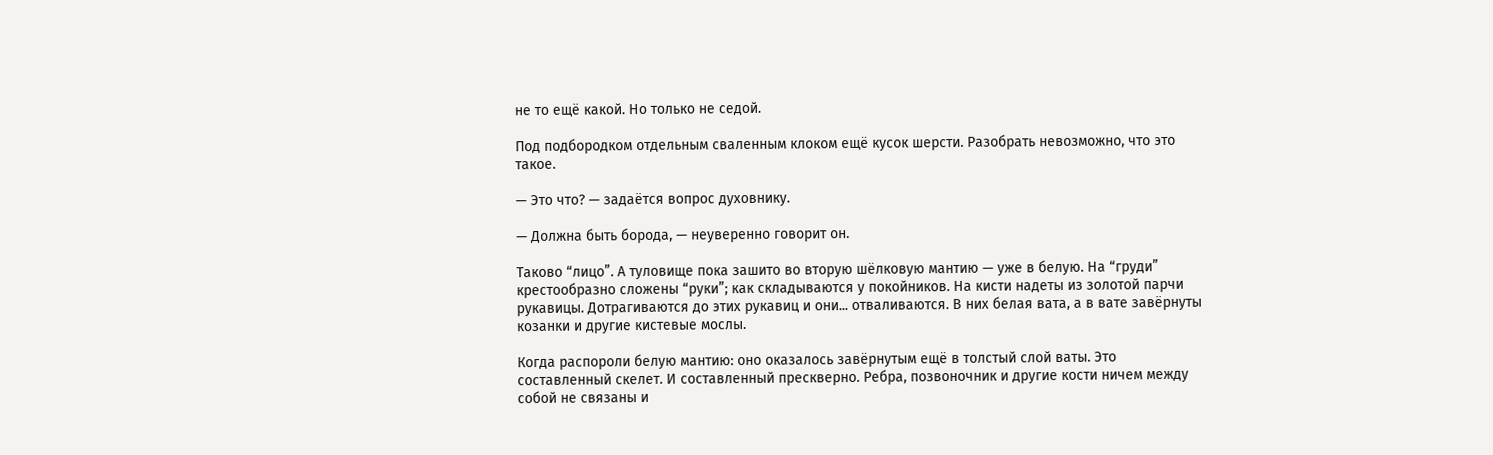не то ещё какой. Но только не седой.

Под подбородком отдельным сваленным клоком ещё кусок шерсти. Разобрать невозможно, что это такое.

— Это что? — задаётся вопрос духовнику.

— Должна быть борода, — неуверенно говорит он.

Таково “лицо”. А туловище пока зашито во вторую шёлковую мантию — уже в белую. На “груди” крестообразно сложены “руки”; как складываются у покойников. На кисти надеты из золотой парчи рукавицы. Дотрагиваются до этих рукавиц и они... отваливаются. В них белая вата, а в вате завёрнуты козанки и другие кистевые мослы.

Когда распороли белую мантию: оно оказалось завёрнутым ещё в толстый слой ваты. Это составленный скелет. И составленный прескверно. Ребра, позвоночник и другие кости ничем между собой не связаны и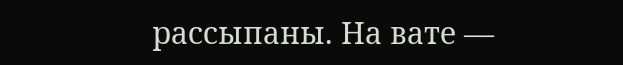рассыпаны. На вате —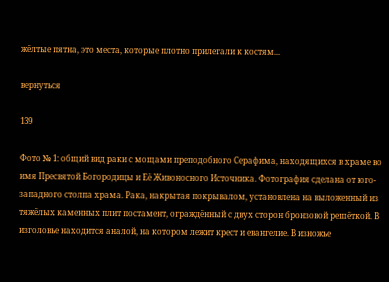жёлтые пятна, это места, которые плотно прилегали к костям...

вернуться

139

Фото № 1: общий вид раки с мощами преподобного Серафима, находящихся в храме во имя Пресвятой Богородицы и Её Живоносного Источника. Фотография сделана от юго-западного столпа храма. Рака, накрытая покрывалом, установлена на выложенный из тяжёлых каменных плит постамент, ограждённый с двух сторон бронзовой решёткой. В изголовье находится аналой, на котором лежит крест и евангелие. В изножье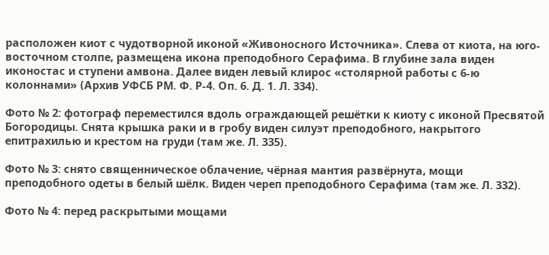расположен киот с чудотворной иконой «Живоносного Источника». Слева от киота, на юго-восточном столпе, размещена икона преподобного Серафима. В глубине зала виден иконостас и ступени амвона. Далее виден левый клирос «столярной работы с 6-ю колоннами» (Архив УФСБ РМ. Ф. Р-4. Оп. 6. Д. 1. Л. 334).

Фото № 2: фотограф переместился вдоль ограждающей решётки к киоту с иконой Пресвятой Богородицы. Снята крышка раки и в гробу виден силуэт преподобного, накрытого епитрахилью и крестом на груди (там же. Л. 335).

Фото № 3: снято священническое облачение, чёрная мантия развёрнута, мощи преподобного одеты в белый шёлк. Виден череп преподобного Серафима (там же. Л. 332).

Фото № 4: перед раскрытыми мощами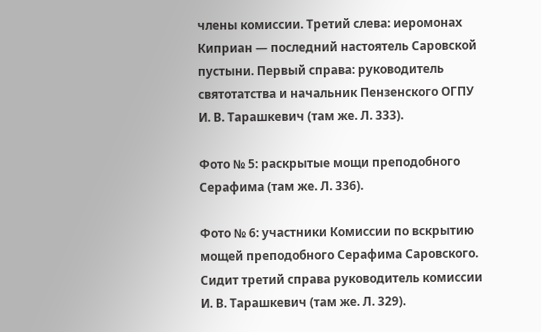члены комиссии. Третий слева: иеромонах Киприан — последний настоятель Саровской пустыни. Первый справа: руководитель святотатства и начальник Пензенского ОГПУ И. В. Тарашкевич (там же. Л. 333).

Фото № 5: раскрытые мощи преподобного Серафима (там же. Л. 336).

Фото № 6: участники Комиссии по вскрытию мощей преподобного Серафима Саровского. Сидит третий справа руководитель комиссии И. В. Тарашкевич (там же. Л. 329).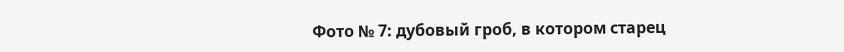Фото № 7: дубовый гроб, в котором старец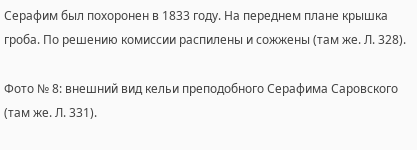Серафим был похоронен в 1833 году. На переднем плане крышка гроба. По решению комиссии распилены и сожжены (там же. Л. 328).

Фото № 8: внешний вид кельи преподобного Серафима Саровского (там же. Л. 331).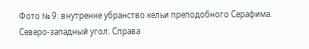Фото № 9: внутренне убранство кельи преподобного Серафима. Северо-западный угол. Справа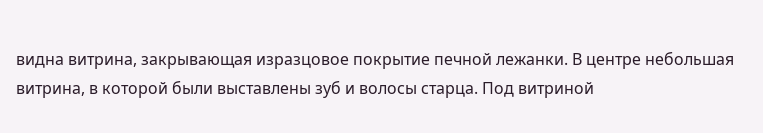видна витрина, закрывающая изразцовое покрытие печной лежанки. В центре небольшая витрина, в которой были выставлены зуб и волосы старца. Под витриной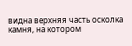видна верхняя часть осколка камня, на котором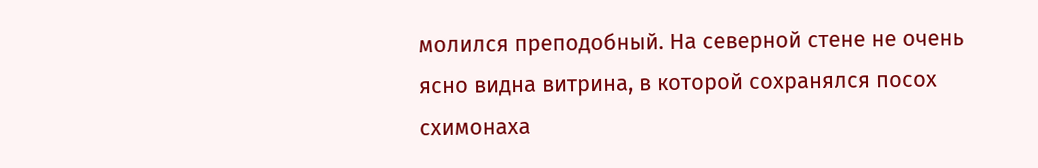молился преподобный. На северной стене не очень ясно видна витрина, в которой сохранялся посох схимонаха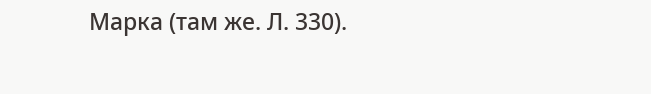Марка (там же. Л. 330).